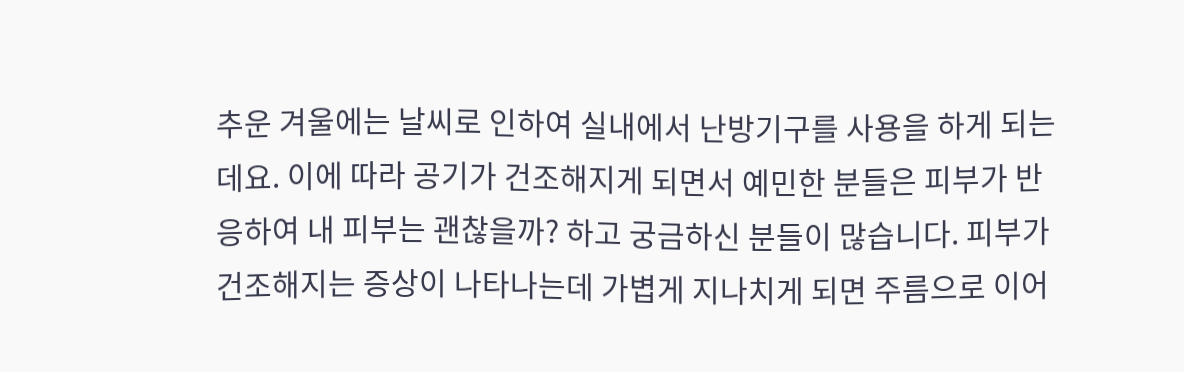추운 겨울에는 날씨로 인하여 실내에서 난방기구를 사용을 하게 되는데요. 이에 따라 공기가 건조해지게 되면서 예민한 분들은 피부가 반응하여 내 피부는 괜찮을까? 하고 궁금하신 분들이 많습니다. 피부가 건조해지는 증상이 나타나는데 가볍게 지나치게 되면 주름으로 이어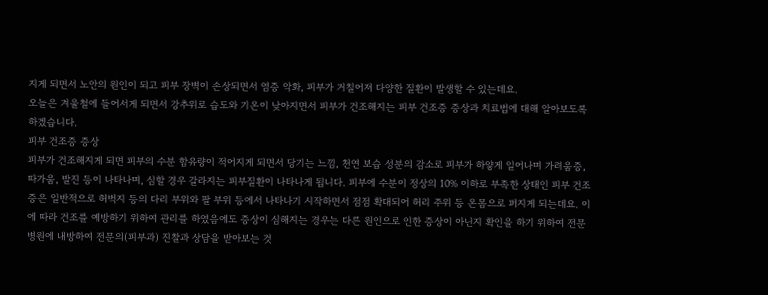지게 되면서 노안의 원인이 되고 피부 장벽이 손상되면서 염증 악화, 피부가 거칠어져 다양한 질환이 발생할 수 있는데요.
오늘은 겨울철에 들어서게 되면서 강추위로 습도와 기온이 낮아지면서 피부가 건조해지는 피부 건조증 증상과 치료법에 대해 알아보도록 하겠습니다.
피부 건조증 증상
피부가 건조해지게 되면 피부의 수분 함유량이 적어지게 되면서 당기는 느낌, 천연 보습 성분의 감소로 피부가 하얗게 일어나며 가려움증, 따가움, 발진 등이 나타나며, 심할 경우 갈라지는 피부질환이 나타나게 됩니다. 피부에 수분이 정상의 10% 이하로 부족한 상태인 피부 건조증은 일반적으로 허벅지 등의 다리 부위와 팔 부위 등에서 나타나기 시작하면서 점점 확대되어 허리 주위 등 온몸으로 퍼지게 되는데요. 이에 따라 건조를 예방하기 위하여 관리를 하였음에도 증상이 심해지는 경우는 다른 원인으로 인한 증상이 아닌지 확인을 하기 위하여 전문병원에 내방하여 전문의(피부과) 진찰과 상담을 받아보는 것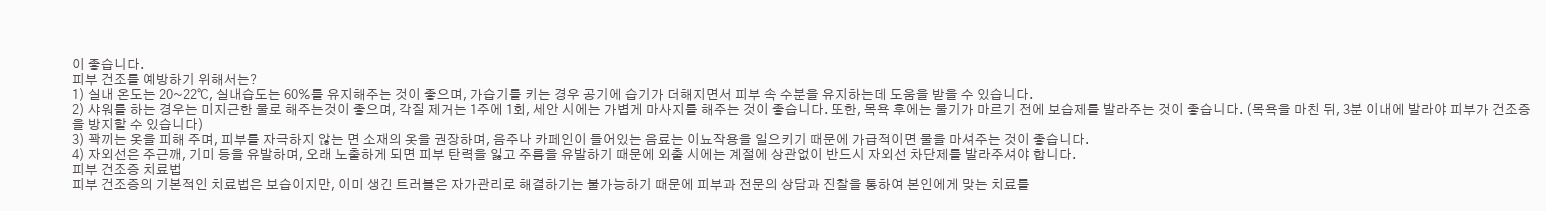이 좋습니다.
피부 건조를 예방하기 위해서는?
1) 실내 온도는 20~22℃, 실내습도는 60%를 유지해주는 것이 좋으며, 가습기를 키는 경우 공기에 습기가 더해지면서 피부 속 수분을 유지하는데 도움을 받을 수 있습니다.
2) 샤워를 하는 경우는 미지근한 물로 해주는것이 좋으며, 각질 제거는 1주에 1회, 세안 시에는 가볍게 마사지를 해주는 것이 좋습니다. 또한, 목욕 후에는 물기가 마르기 전에 보습제를 발라주는 것이 좋습니다. (목욕을 마친 뒤, 3분 이내에 발라야 피부가 건조증을 방지할 수 있습니다)
3) 꽉끼는 옷을 피해 주며, 피부를 자극하지 않는 면 소재의 옷을 권장하며, 음주나 카페인이 들어있는 음료는 이뇨작용을 일으키기 때문에 가급적이면 물을 마셔주는 것이 좋습니다.
4) 자외선은 주근깨, 기미 등을 유발하며, 오래 노출하게 되면 피부 탄력을 잃고 주름을 유발하기 때문에 외출 시에는 계절에 상관없이 반드시 자외선 차단제를 발라주셔야 합니다.
피부 건조증 치료법
피부 건조증의 기본적인 치료법은 보습이지만, 이미 생긴 트러블은 자가관리로 해결하기는 불가능하기 때문에 피부과 전문의 상담과 진찰을 통하여 본인에게 맞는 치료를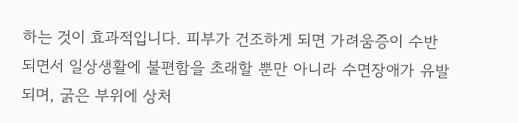하는 것이 효과적입니다. 피부가 건조하게 되면 가려움증이 수반되면서 일상생활에 불편함을 초래할 뿐만 아니라 수면장애가 유발되며, 굵은 부위에 상처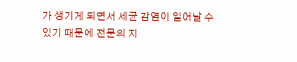가 생기게 되면서 세균 감염이 일어날 수 있기 때문에 전문의 지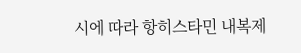시에 따라 항히스타민 내복제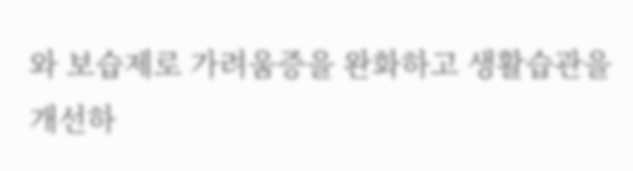와 보습제로 가려움증을 완화하고 생활습관을 개선하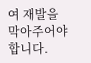여 재발을 막아주어야 합니다.